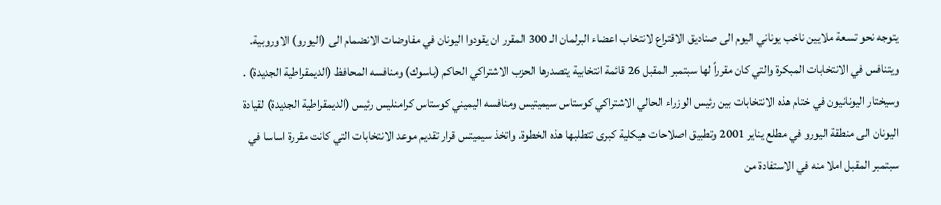يتوجه نحو تسعة ملايين ناخب يوناني اليوم الى صناديق الاقتراع لانتخاب اعضاء البرلمان الـ 300 المقرر ان يقودوا اليونان في مفاوضات الانضمام الى (اليورو) الاوروبية. ويتنافس في الانتخابات المبكرة والتي كان مقرراً لها سبتمبر المقبل 26 قائمة انتخابية يتصدرها الحزب الاشتراكي الحاكم (باسوك) ومنافسه المحافظ (الديمقراطية الجديدة) . وسيختار اليونانيون في ختام هذه الانتخابات بين رئيس الوزراء الحالي الاشتراكي كوستاس سيميتيس ومنافسه اليميني كوستاس كرامنليس رئيس (الديمقراطية الجديدة) لقيادة اليونان الى منطقة اليورو في مطلع يناير 2001 وتطبيق اصلاحات هيكلية كبرى تتطلبها هذه الخطوة. واتخذ سيميتس قرار تقديم موعد الانتخابات التي كانت مقررة اساسا في سبتمبر المقبل املا منه في الاستفادة من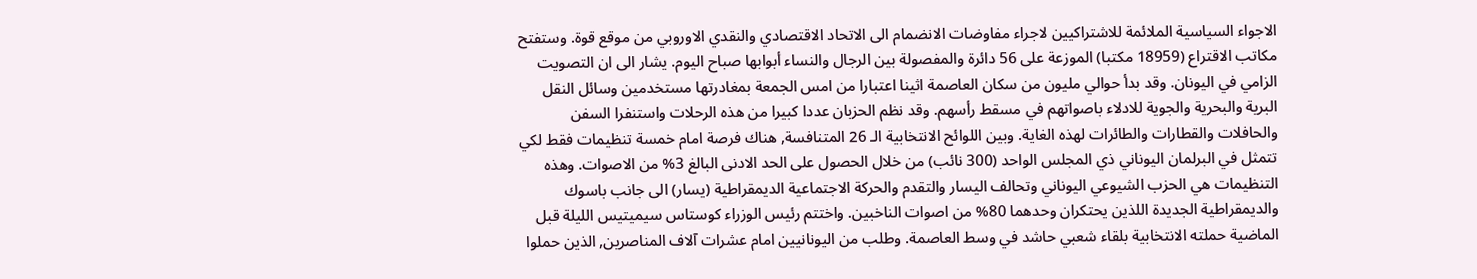الاجواء السياسية الملائمة للاشتراكيين لاجراء مفاوضات الانضمام الى الاتحاد الاقتصادي والنقدي الاوروبي من موقع قوة. وستفتح مكاتب الاقتراع (18959 مكتبا) الموزعة على 56 دائرة والمفصولة بين الرجال والنساء أبوابها صباح اليوم. يشار الى ان التصويت الزامي في اليونان. وقد بدأ حوالي مليون من سكان العاصمة اثينا اعتبارا من امس الجمعة بمغادرتها مستخدمين وسائل النقل البرية والبحرية والجوية للادلاء باصواتهم في مسقط رأسهم. وقد نظم الحزبان عددا كبيرا من هذه الرحلات واستنفرا السفن والحافلات والقطارات والطائرات لهذه الغاية. وبين اللوائح الانتخابية الـ 26 المتنافسة, هناك فرصة امام خمسة تنظيمات فقط لكي تتمثل في البرلمان اليوناني ذي المجلس الواحد (300 نائب) من خلال الحصول على الحد الادنى البالغ 3% من الاصوات. وهذه التنظيمات هي الحزب الشيوعي اليوناني وتحالف اليسار والتقدم والحركة الاجتماعية الديمقراطية (يسار) الى جانب باسوك والديمقراطية الجديدة اللذين يحتكران وحدهما 80% من اصوات الناخبين. واختتم رئيس الوزراء كوستاس سيميتيس الليلة قبل الماضية حملته الانتخابية بلقاء شعبي حاشد في وسط العاصمة. وطلب من اليونانيين امام عشرات آلاف المناصرين, الذين حملوا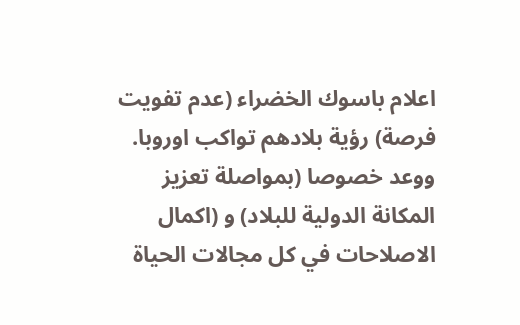اعلام باسوك الخضراء (عدم تفويت فرصة) رؤية بلادهم تواكب اوروبا. ووعد خصوصا (بمواصلة تعزيز المكانة الدولية للبلاد) و (اكمال الاصلاحات في كل مجالات الحياة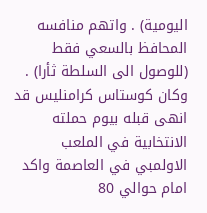اليومية) . واتهم منافسه المحافظ بالسعي فقط (للوصول الى السلطة ثأرا) . وكان كوستاس كرامنليس قد انهى قبله بيوم حملته الانتخابية في الملعب الاولمبي في العاصمة واكد امام حوالي 80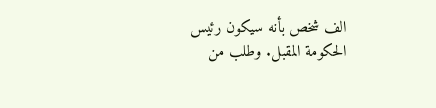الف شخص بأنه سيكون رئيس الحكومة المقبل. وطلب من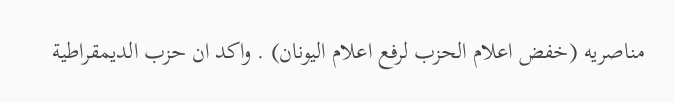مناصريه (خفض اعلام الحزب لرفع اعلام اليونان) . واكد ان حزب الديمقراطية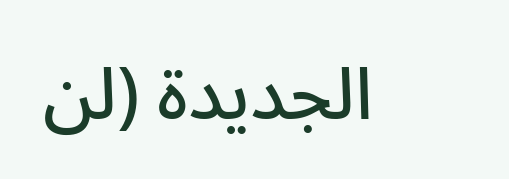الجديدة (لن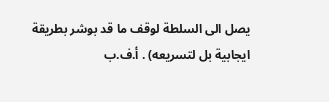يصل الى السلطة لوقف ما قد بوشر بطريقة ايجابية بل لتسريعه) . أ.ف.ب